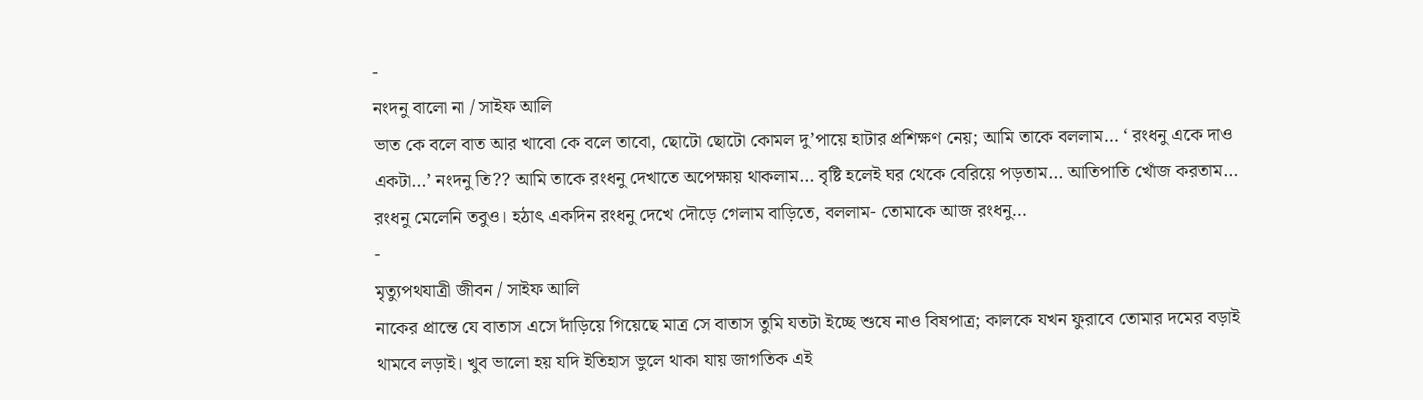-
নংদনু বালো না / সাইফ আলি
ভাত কে বলে বাত আর খাবো কে বলে তাবো, ছোটো ছোটো কোমল দু’পায়ে হাটার প্রশিক্ষণ নেয়; আমি তাকে বললাম… ‘ রংধনু একে দাও একটা…’ নংদনু তি?? আমি তাকে রংধনু দেখাতে অপেক্ষায় থাকলাম… বৃষ্টি হলেই ঘর থেকে বেরিয়ে পড়তাম… আতিপাতি খোঁজ করতাম… রংধনু মেলেনি তবুও। হঠাৎ একদিন রংধনু দেখে দৌড়ে গেলাম বাড়িতে, বললাম- তোমাকে আজ রংধনু…
-
মৃত্যুপথযাত্রী জীবন / সাইফ আলি
নাকের প্রান্তে যে বাতাস এসে দাঁড়িয়ে গিয়েছে মাত্র সে বাতাস তুমি যতটা ইচ্ছে শুষে নাও বিষপাত্র; কালকে যখন ফুরাবে তোমার দমের বড়াই থামবে লড়াই। খুব ভালো হয় যদি ইতিহাস ভুলে থাকা যায় জাগতিক এই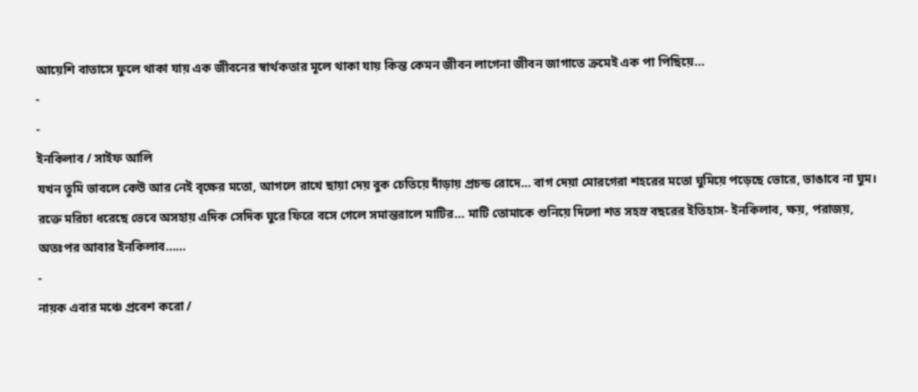আয়েশি বাতাসে ফুলে থাকা যায় এক জীবনের স্বার্থকতার মূলে থাকা যায় কিন্ত কেমন জীবন লাগেনা জীবন জাগাতে ক্রমেই এক পা পিছিয়ে…
-
-
ইনকিলাব / সাইফ আলি
যখন তুমি ভাবলে কেউ আর নেই বৃক্ষের মতো, আগলে রাখে ছায়া দেয় বুক চেতিয়ে দাঁড়ায় প্রচন্ড রোদে… বাগ দেয়া মোরগেরা শহরের মতো ঘুমিয়ে পড়েছে ভোরে, ভাঙাবে না ঘুম। রক্তে মরিচা ধরেছে ভেবে অসহায় এদিক সেদিক ঘুরে ফিরে বসে গেলে সমান্তরালে মাটির… মাটি তোমাকে শুনিয়ে দিলো শত সহস্র বছরের ইতিহাস- ইনকিলাব, ক্ষয়, পরাজয়, অতঃপর আবার ইনকিলাব……
-
নায়ক এবার মঞ্চে প্রবেশ করো /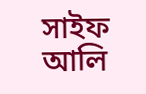সাইফ আলি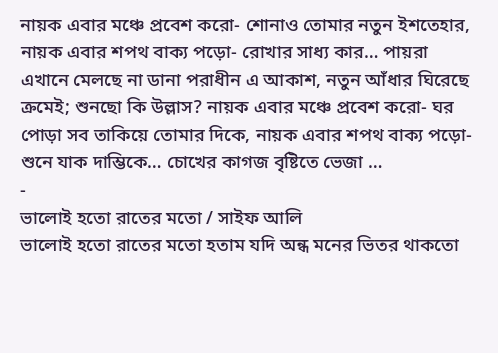নায়ক এবার মঞ্চে প্রবেশ করো- শোনাও তোমার নতুন ইশতেহার, নায়ক এবার শপথ বাক্য পড়ো- রোখার সাধ্য কার… পায়রা এখানে মেলছে না ডানা পরাধীন এ আকাশ, নতুন আঁধার ঘিরেছে ক্রমেই; শুনছো কি উল্লাস? নায়ক এবার মঞ্চে প্রবেশ করো- ঘর পোড়া সব তাকিয়ে তোমার দিকে, নায়ক এবার শপথ বাক্য পড়ো- শুনে যাক দাম্ভিকে… চোখের কাগজ বৃষ্টিতে ভেজা …
-
ভালোই হতো রাতের মতো / সাইফ আলি
ভালোই হতো রাতের মতো হতাম যদি অন্ধ মনের ভিতর থাকতো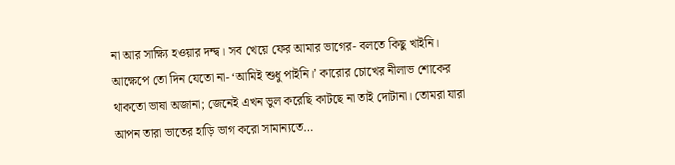না আর সাক্ষ্যি হওয়ার দন্দ্ব। সব খেয়ে ফের আমার ভাগের- বলতে কিছু খাইনি। আক্ষেপে তো দিন যেতো না- ‘আমিই শুধু পাইনি।’ কারোর চোখের নীলাভ শোকের থাকতো ভাষা অজানা; জেনেই এখন ভুল করেছি কাটছে না তাই দোটানা। তোমরা যারা আপন তারা ভাতের হাড়ি ভাগ করো সামান্যতে…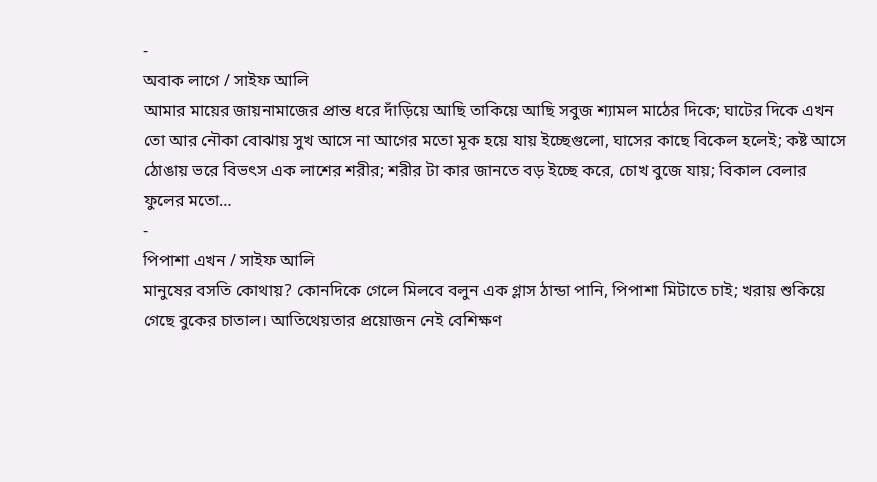-
অবাক লাগে / সাইফ আলি
আমার মায়ের জায়নামাজের প্রান্ত ধরে দাঁড়িয়ে আছি তাকিয়ে আছি সবুজ শ্যামল মাঠের দিকে; ঘাটের দিকে এখন তো আর নৌকা বোঝায় সুখ আসে না আগের মতো মূক হয়ে যায় ইচ্ছেগুলো, ঘাসের কাছে বিকেল হলেই; কষ্ট আসে ঠোঙায় ভরে বিভৎস এক লাশের শরীর; শরীর টা কার জানতে বড় ইচ্ছে করে, চোখ বুজে যায়; বিকাল বেলার ফুলের মতো…
-
পিপাশা এখন / সাইফ আলি
মানুষের বসতি কোথায়? কোনদিকে গেলে মিলবে বলুন এক গ্লাস ঠান্ডা পানি, পিপাশা মিটাতে চাই; খরায় শুকিয়ে গেছে বুকের চাতাল। আতিথেয়তার প্রয়োজন নেই বেশিক্ষণ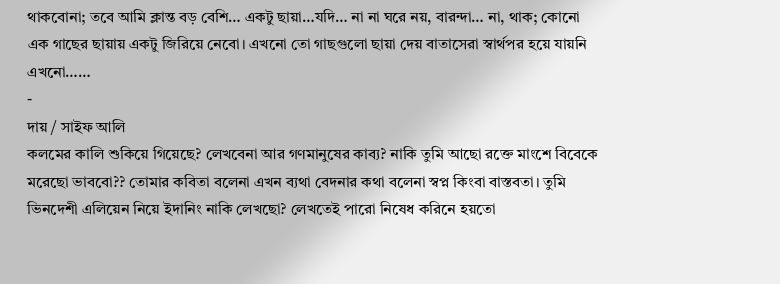থাকবোনা; তবে আমি ক্লান্ত বড় বেশি… একটু ছায়া…যদি… না না ঘরে নয়, বারন্দা… না, থাক; কোনো এক গাছের ছায়ায় একটু জিরিয়ে নেবো। এখনো তো গাছগুলো ছায়া দেয় বাতাসেরা স্বার্থপর হয়ে যায়নি এখনো……
-
দায় / সাইফ আলি
কলমের কালি শুকিয়ে গিয়েছে? লেখবেনা আর গণমানুষের কাব্য? নাকি তুমি আছো রক্তে মাংশে বিবেকে মরেছো ভাববো?? তোমার কবিতা বলেনা এখন ব্যথা বেদনার কথা বলেনা স্বপ্ন কিংবা বাস্তবতা। তুমি ভিনদেশী এলিয়েন নিয়ে ইদানিং নাকি লেখছো? লেখতেই পারো নিষেধ করিনে হয়তো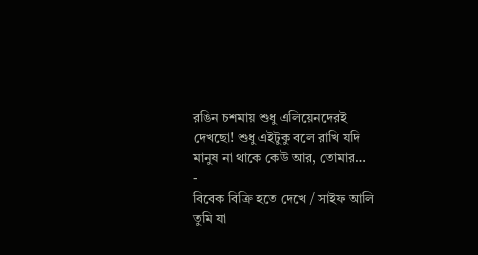রঙিন চশমায় শুধু এলিয়েনদেরই দেখছো! শুধু এইটুকু বলে রাখি যদি মানুষ না থাকে কেউ আর, তোমার…
-
বিবেক বিক্রি হতে দেখে / সাইফ আলি
তুমি যা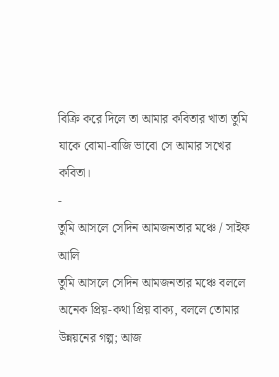বিক্রি করে দিলে তা আমার কবিতার খাতা তুমি যাকে বোমা-বাজি ভাবো সে আমার সখের কবিতা।
-
তুমি আসলে সেদিন আমজনতার মঞ্চে / সাইফ আলি
তুমি আসলে সেদিন আমজনতার মঞ্চে বললে অনেক প্রিয়-কথা প্রিয় বাক্য, বললে তোমার উন্নয়নের গল্প; আজ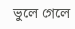ভুলে গেলে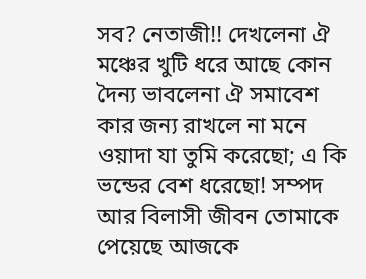সব? নেতাজী!! দেখলেনা ঐ মঞ্চের খুটি ধরে আছে কোন দৈন্য ভাবলেনা ঐ সমাবেশ কার জন্য রাখলে না মনে ওয়াদা যা তুমি করেছো; এ কি ভন্ডের বেশ ধরেছো! সম্পদ আর বিলাসী জীবন তোমাকে পেয়েছে আজকে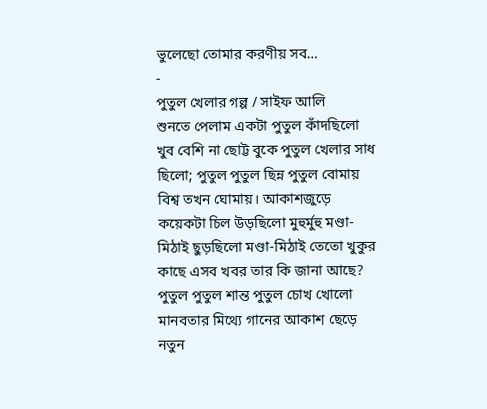ভুলেছো তোমার করণীয় সব…
-
পুতুল খেলার গল্প / সাইফ আলি
শুনতে পেলাম একটা পুতুল কাঁদছিলো খুব বেশি না ছোট্ট বুকে পুতুল খেলার সাধ ছিলো; পুতুল পুতুল ছিন্ন পুতুল বোমায় বিশ্ব তখন ঘোমায়। আকাশজুড়ে কয়েকটা চিল উড়ছিলো মুহুর্মুহু মণ্ডা-মিঠাই ছুড়ছিলো মণ্ডা-মিঠাই তেতো খুকুর কাছে এসব খবর তার কি জানা আছে? পুতুল পুতুল শান্ত পুতুল চোখ খোলো মানবতার মিথ্যে গানের আকাশ ছেড়ে নতুন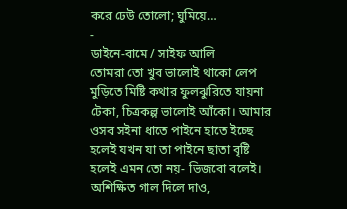করে ঢেউ তোলো; ঘুমিয়ে…
-
ডাইনে-বামে / সাইফ আলি
তোমরা তো খুব ভালোই থাকো লেপ মুড়িতে মিষ্টি কথার ফুলঝুরিতে যায়না টেকা, চিত্রকল্প ভালোই আঁকো। আমার ওসব সইনা ধাতে পাইনে হাতে ইচ্ছে হলেই যখন যা তা পাইনে ছাতা বৃষ্টি হলেই এমন তো নয়- ভিজবো বলেই। অশিক্ষিত গাল দিলে দাও,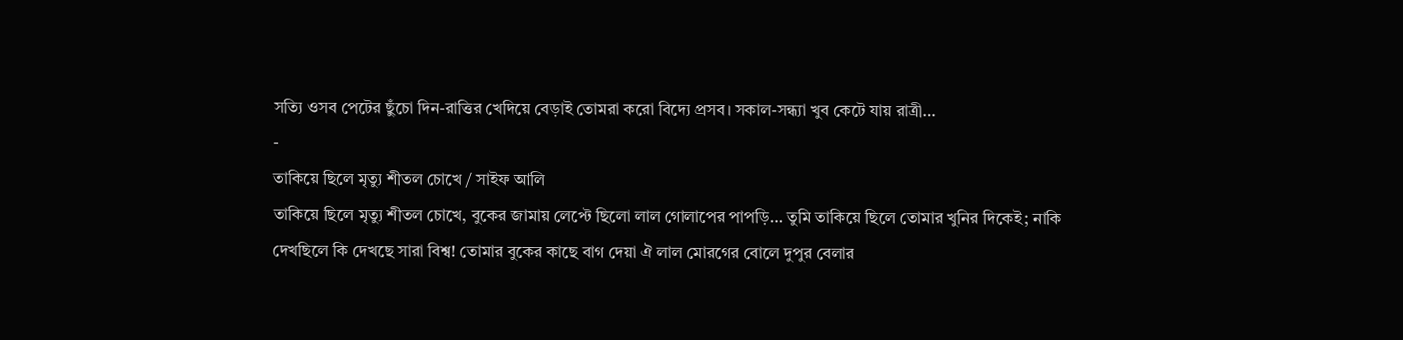সত্যি ওসব পেটের ছুঁচো দিন-রাত্তির খেদিয়ে বেড়াই তোমরা করো বিদ্যে প্রসব। সকাল-সন্ধ্যা খুব কেটে যায় রাত্রী…
-
তাকিয়ে ছিলে মৃত্যু শীতল চোখে / সাইফ আলি
তাকিয়ে ছিলে মৃত্যু শীতল চোখে, বুকের জামায় লেপ্টে ছিলো লাল গোলাপের পাপড়ি… তুমি তাকিয়ে ছিলে তোমার খুনির দিকেই; নাকি দেখছিলে কি দেখছে সারা বিশ্ব! তোমার বুকের কাছে বাগ দেয়া ঐ লাল মোরগের বোলে দুপুর বেলার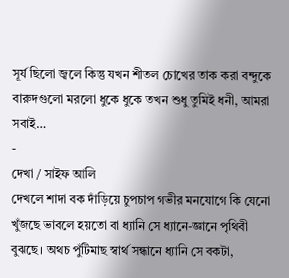সূর্য ছিলো জ্বলে কিন্তু যখন শীতল চোখের তাক করা বন্দুকে বারুদগুলো মরলো ধুকে ধুকে তখন শুধু তুমিই ধনী, আমরা সবাই…
-
দেখা / সাইফ আলি
দেখলে শাদা বক দাঁড়িয়ে চুপচাপ গভীর মনযোগে কি যেনো খুঁজছে ভাবলে হয়তো বা ধ্যানি সে ধ্যানে-জ্ঞানে পৃথিবী বুঝছে। অথচ পুঁটিমাছ স্বার্থ সন্ধানে ধ্যানি সে বকটা,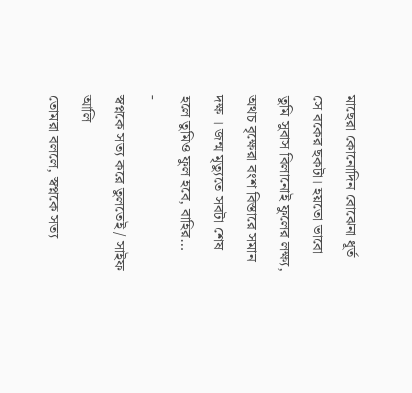মাছেরা কোনোদিন বোঝেনা ধূর্ত সে বকের ছকটা। হয়তো ভাবো তুমি সুবাস বিলানোই ফুলের লক্ষ্য, অথচ বৃক্ষেরা বংশ বিস্তারে সমান দক্ষ । জন্ম মৃত্যুতে সবটা শেষ হলে তুমিও ফুল হবে, বাহির…
-
স্বপ্নকে সত্য করে তুলতেই / সাইফ আলি
তোমরা বললে, স্বপ্নকে সত্য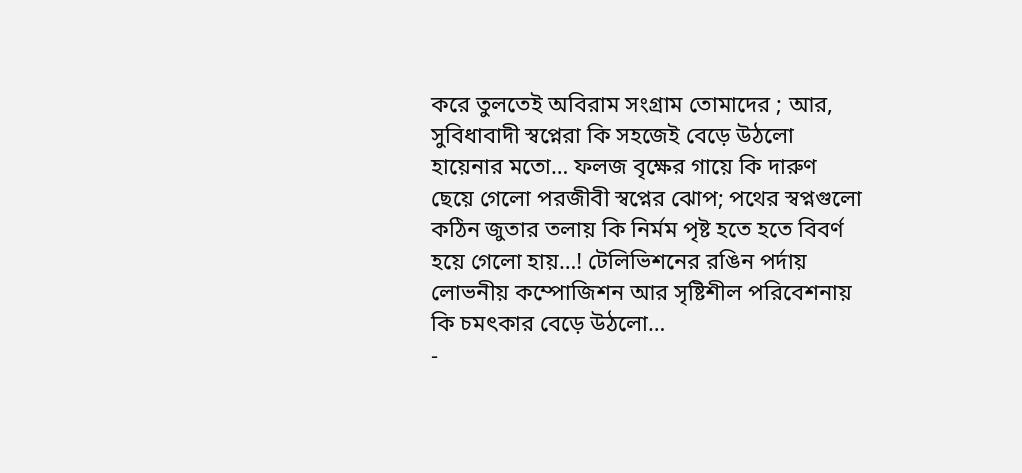করে তুলতেই অবিরাম সংগ্রাম তোমাদের ; আর, সুবিধাবাদী স্বপ্নেরা কি সহজেই বেড়ে উঠলো হায়েনার মতো… ফলজ বৃক্ষের গায়ে কি দারুণ ছেয়ে গেলো পরজীবী স্বপ্নের ঝোপ; পথের স্বপ্নগুলো কঠিন জুতার তলায় কি নির্মম পৃষ্ট হতে হতে বিবর্ণ হয়ে গেলো হায়…! টেলিভিশনের রঙিন পর্দায় লোভনীয় কম্পোজিশন আর সৃষ্টিশীল পরিবেশনায় কি চমৎকার বেড়ে উঠলো…
-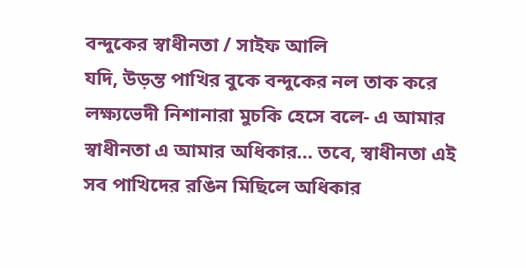বন্দুকের স্বাধীনতা / সাইফ আলি
যদি, উড়ন্ত পাখির বুকে বন্দুকের নল তাক করে লক্ষ্যভেদী নিশানারা মুচকি হেসে বলে- এ আমার স্বাধীনতা এ আমার অধিকার… তবে, স্বাধীনতা এই সব পাখিদের রঙিন মিছিলে অধিকার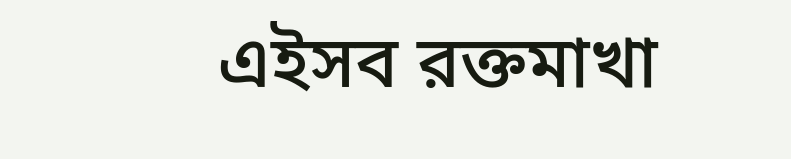এইসব রক্তমাখা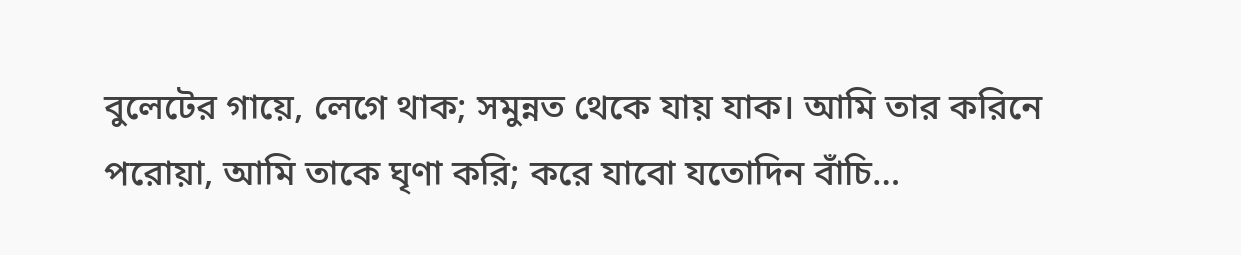বুলেটের গায়ে, লেগে থাক; সমুন্নত থেকে যায় যাক। আমি তার করিনে পরোয়া, আমি তাকে ঘৃণা করি; করে যাবো যতোদিন বাঁচি…